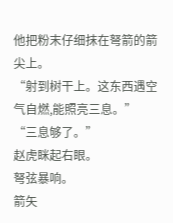他把粉末仔细抹在弩箭的箭尖上。
“射到树干上。这东西遇空气自燃,能照亮三息。”
“三息够了。”
赵虎眯起右眼。
弩弦暴响。
箭矢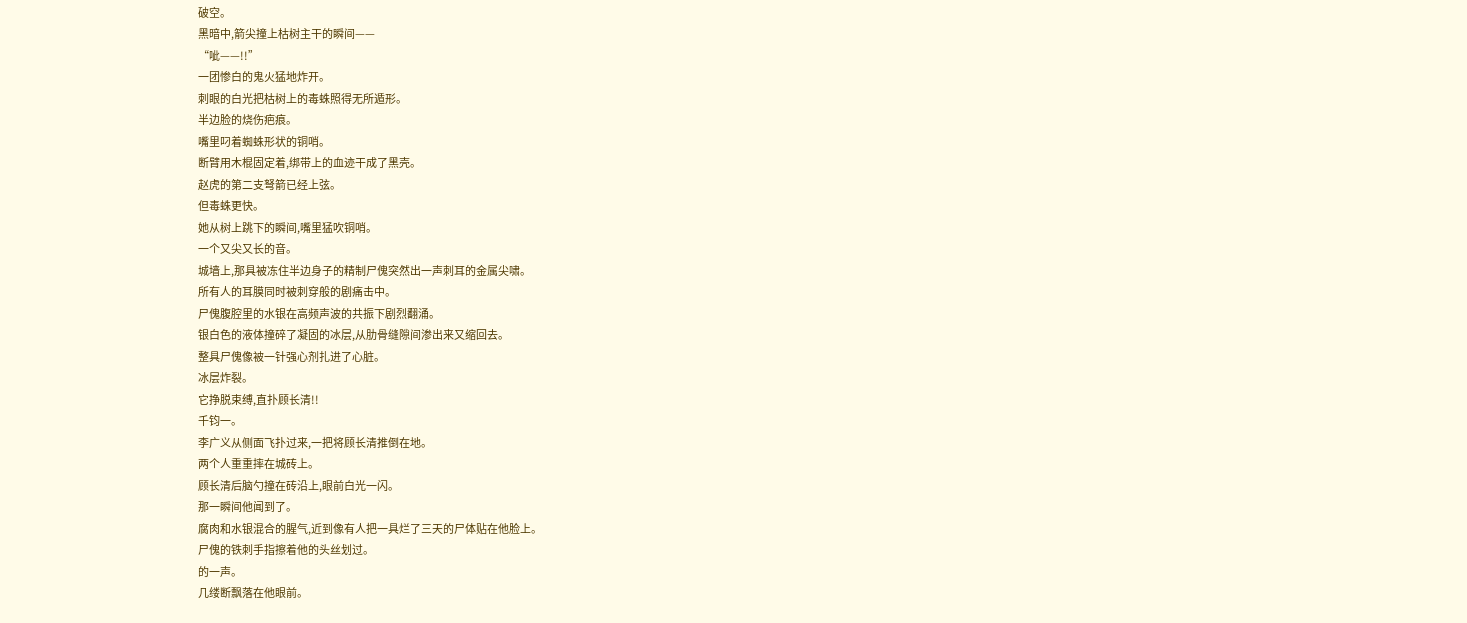破空。
黑暗中,箭尖撞上枯树主干的瞬间——
“呲——!!”
一团惨白的鬼火猛地炸开。
刺眼的白光把枯树上的毒蛛照得无所遁形。
半边脸的烧伤疤痕。
嘴里叼着蜘蛛形状的铜哨。
断臂用木棍固定着,绑带上的血迹干成了黑壳。
赵虎的第二支弩箭已经上弦。
但毒蛛更快。
她从树上跳下的瞬间,嘴里猛吹铜哨。
一个又尖又长的音。
城墙上,那具被冻住半边身子的精制尸傀突然出一声刺耳的金属尖啸。
所有人的耳膜同时被刺穿般的剧痛击中。
尸傀腹腔里的水银在高频声波的共振下剧烈翻涌。
银白色的液体撞碎了凝固的冰层,从肋骨缝隙间渗出来又缩回去。
整具尸傀像被一针强心剂扎进了心脏。
冰层炸裂。
它挣脱束缚,直扑顾长清!!
千钧一。
李广义从侧面飞扑过来,一把将顾长清推倒在地。
两个人重重摔在城砖上。
顾长清后脑勺撞在砖沿上,眼前白光一闪。
那一瞬间他闻到了。
腐肉和水银混合的腥气,近到像有人把一具烂了三天的尸体贴在他脸上。
尸傀的铁刺手指擦着他的头丝划过。
的一声。
几缕断飘落在他眼前。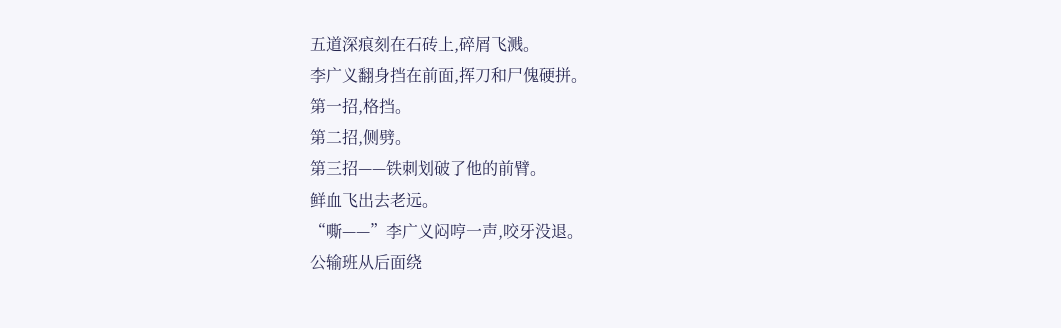五道深痕刻在石砖上,碎屑飞溅。
李广义翻身挡在前面,挥刀和尸傀硬拼。
第一招,格挡。
第二招,侧劈。
第三招——铁刺划破了他的前臂。
鲜血飞出去老远。
“嘶——”李广义闷哼一声,咬牙没退。
公输班从后面绕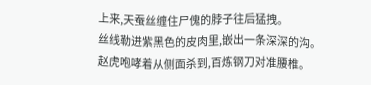上来,天蚕丝缠住尸傀的脖子往后猛拽。
丝线勒进紫黑色的皮肉里,嵌出一条深深的沟。
赵虎咆哮着从侧面杀到,百炼钢刀对准腰椎。